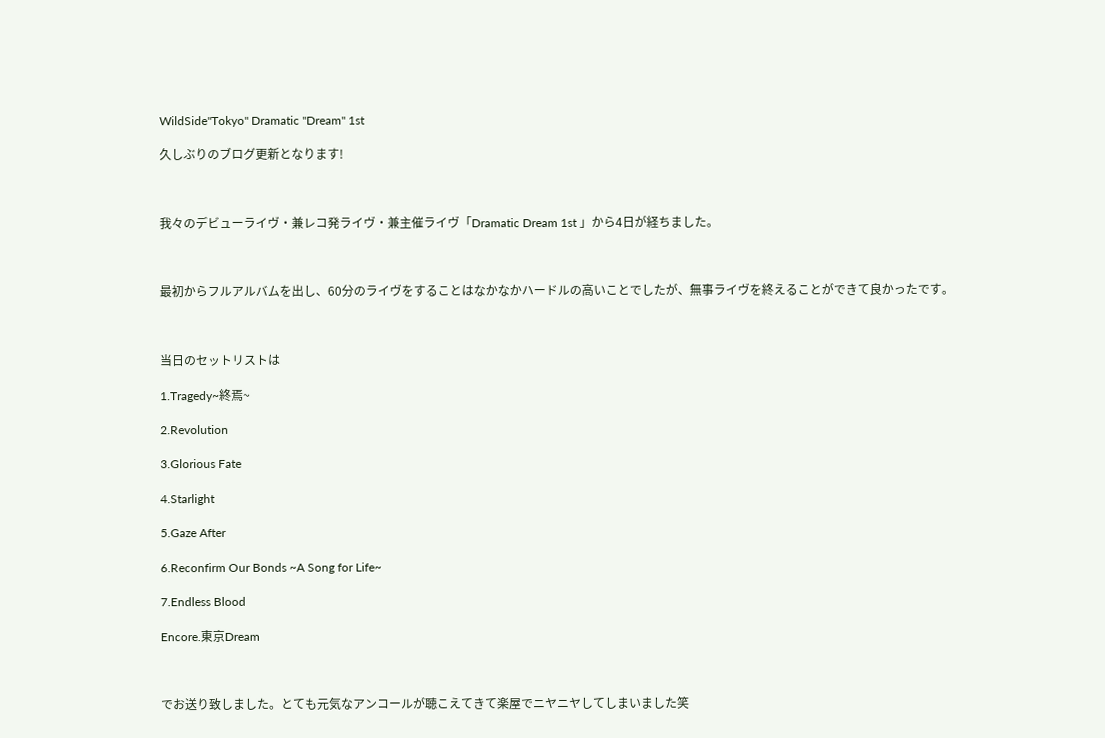WildSide"Tokyo" Dramatic "Dream" 1st

久しぶりのブログ更新となります!



我々のデビューライヴ・兼レコ発ライヴ・兼主催ライヴ「Dramatic Dream 1st 」から4日が経ちました。



最初からフルアルバムを出し、60分のライヴをすることはなかなかハードルの高いことでしたが、無事ライヴを終えることができて良かったです。



当日のセットリストは

1.Tragedy~終焉~

2.Revolution

3.Glorious Fate

4.Starlight

5.Gaze After

6.Reconfirm Our Bonds ~A Song for Life~

7.Endless Blood

Encore.東京Dream



でお送り致しました。とても元気なアンコールが聴こえてきて楽屋でニヤニヤしてしまいました笑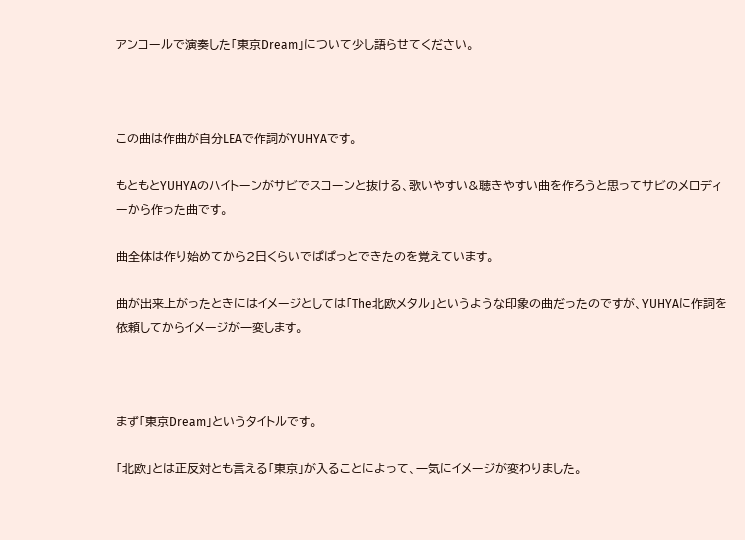アンコールで演奏した「東京Dream」について少し語らせてください。



この曲は作曲が自分LEAで作詞がYUHYAです。

もともとYUHYAのハイトーンがサビでスコーンと抜ける、歌いやすい&聴きやすい曲を作ろうと思ってサビのメロディーから作った曲です。

曲全体は作り始めてから2日くらいでぱぱっとできたのを覚えています。

曲が出来上がったときにはイメージとしては「The北欧メタル」というような印象の曲だったのですが、YUHYAに作詞を依頼してからイメージが一変します。



まず「東京Dream」というタイトルです。

「北欧」とは正反対とも言える「東京」が入ることによって、一気にイメージが変わりました。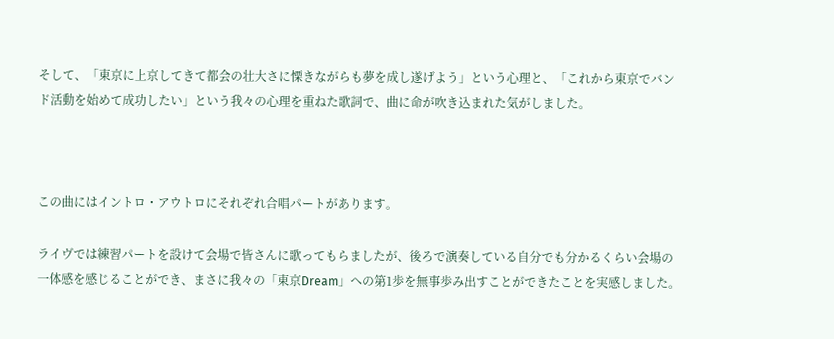そして、「東京に上京してきて都会の壮大さに慄きながらも夢を成し遂げよう」という心理と、「これから東京でバンド活動を始めて成功したい」という我々の心理を重ねた歌詞で、曲に命が吹き込まれた気がしました。



この曲にはイントロ・アウトロにそれぞれ合唱パートがあります。

ライヴでは練習パートを設けて会場で皆さんに歌ってもらましたが、後ろで演奏している自分でも分かるくらい会場の一体感を感じることができ、まさに我々の「東京Dream」への第1歩を無事歩み出すことができたことを実感しました。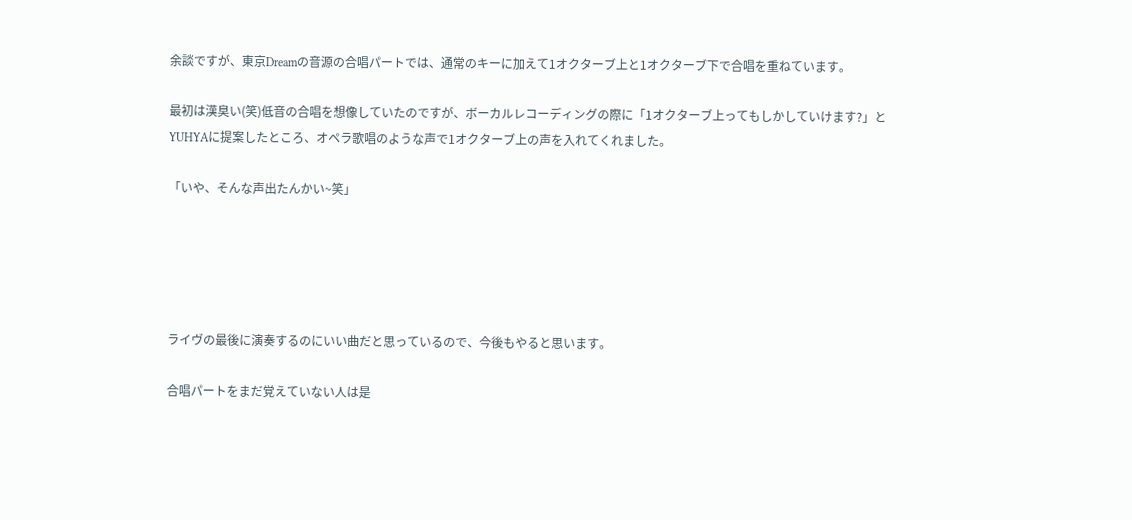余談ですが、東京Dreamの音源の合唱パートでは、通常のキーに加えて1オクターブ上と1オクターブ下で合唱を重ねています。

最初は漢臭い(笑)低音の合唱を想像していたのですが、ボーカルレコーディングの際に「1オクターブ上ってもしかしていけます?」とYUHYAに提案したところ、オペラ歌唱のような声で1オクターブ上の声を入れてくれました。

「いや、そんな声出たんかい~笑」





ライヴの最後に演奏するのにいい曲だと思っているので、今後もやると思います。

合唱パートをまだ覚えていない人は是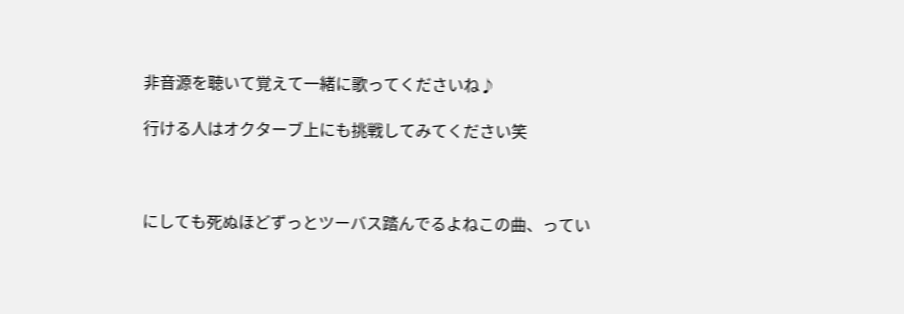非音源を聴いて覚えて一緒に歌ってくださいね♪

行ける人はオクターブ上にも挑戦してみてください笑



にしても死ぬほどずっとツーバス踏んでるよねこの曲、ってい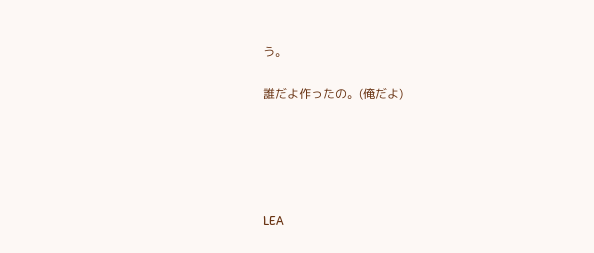う。

誰だよ作ったの。(俺だよ)





LEA